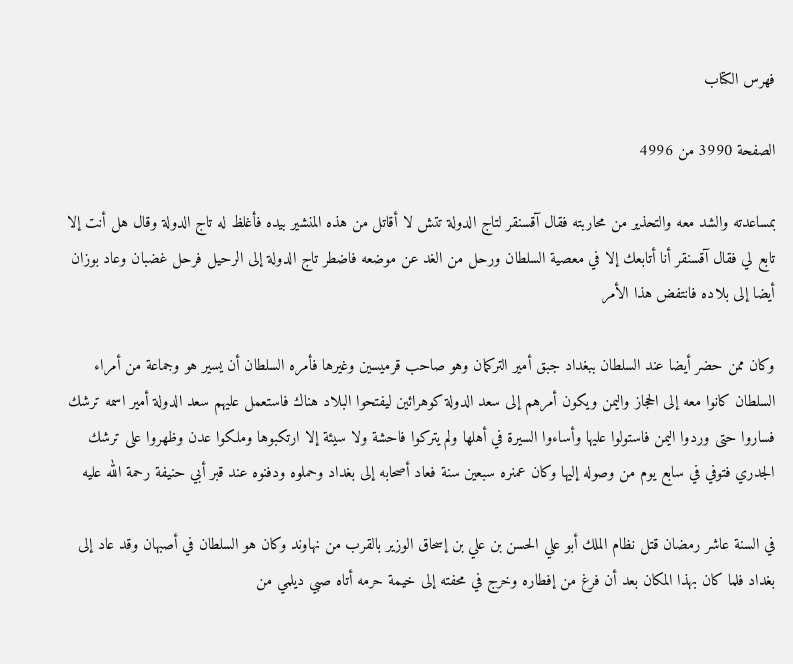فهرس الكتاب

الصفحة 3990 من 4996

بمساعدته والشد معه والتحذير من محاربته فقال آقسنقر لتاج الدولة تتش لا أقاتل من هذه المنشير بيده فأغلظ له تاج الدولة وقال هل أنت إلا تابع لي فقال آقسنقر أنا أتابعك إلا في معصية السلطان ورحل من الغد عن موضعه فاضطر تاج الدولة إلى الرحيل فرحل غضبان وعاد بوزان أيضا إلى بلاده فانتفض هذا الأمر

وكان ممن حضر أيضا عند السلطان ببغداد جبق أمير التركمان وهو صاحب قرميسين وغيرها فأمره السلطان أن يسير هو وجماعة من أمراء السلطان كانوا معه إلى الحجاز واليمن ويكون أمرهم إلى سعد الدولة كوهرائين ليفتحوا البلاد هناك فاستعمل عليهم سعد الدولة أمير اسمه ترشك فساروا حتى وردوا اليمن فاستولوا عليها وأساءوا السيرة في أهلها ولم يتركوا فاحشة ولا سيئة إلا ارتكبوها وملكوا عدن وظهروا على ترشك الجدري فتوفي في سابع يوم من وصوله إليها وكان عمنره سبعين سنة فعاد أصحابه إلى بغداد وحملوه ودفنوه عند قبر أبي حنيفة رحمة الله عليه

في السنة عاشر رمضان قتل نظام الملك أبو علي الحسن بن علي بن إسحاق الوزير بالقرب من نهاوند وكان هو السلطان في أصبهان وقد عاد إلى بغداد فلما كان بهذا المكان بعد أن فرغ من إفطاره وخرج في محفته إلى خيمة حرمه أتاه صبي ديلمي من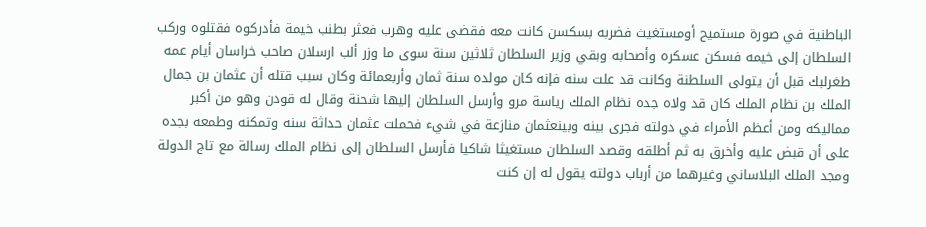الباطنية في صورة مستميح أومستغيث فضربه بسكسن كانت معه فقضى عليه وهرب فعثر بطنب خيمة فأدركوه فقتلوه وركب السلطان إلى خيمه فسكن عسكره وأصحابه وبقي وزير السلطان ثلاثين سنة سوى ما وزر ألب ارسلان صاحب خراسان أيام عمه طغرلبك قبل أن يتولى السلطنة وكانت قد علت سنه فإنه كان مولده سنة ثمان وأربعمائة وكان سبب قتله أن عثمان بن جمال الملك بن نظام الملك كان قد ولاه جده نظام الملك رياسة مرو وأرسل السلطان إليها شحنة وقال له قودن وهو من أكبر مماليكه ومن أعظم الأمراء في دولته فجرى بينه وبينعثمان منازعة في شيء فحملت عثمان حداثة سنه وتمكنه وطمعه بجده على أن قبض عليه وأخرق به ثم أطلقه وقصد السلطان مستغيثا شاكيا فأرسل السلطان إلى نظام الملك رسالة مع تاج الدولة ومجد الملك البلاساني وغيرهما من أرباب دولته يقول له إن كنت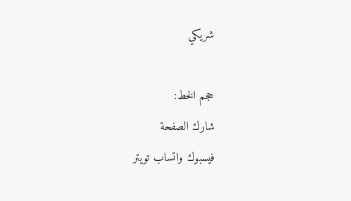شريكي

حجم الخط:
شارك الصفحة
فيسبوك واتساب تويتر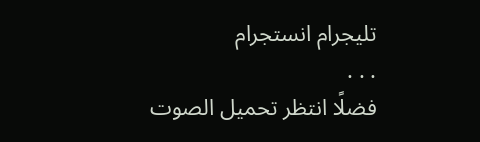تليجرام انستجرام
. . .
فضلًا انتظر تحميل الصوت